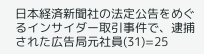日本経済新聞社の法定公告をめぐるインサイダー取引事件で、逮捕された広告局元社員(31)=25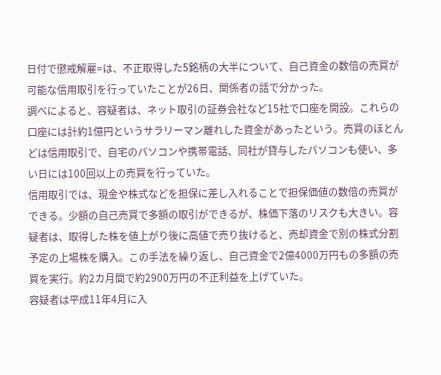日付で懲戒解雇=は、不正取得した5銘柄の大半について、自己資金の数倍の売買が可能な信用取引を行っていたことが26日、関係者の話で分かった。
調べによると、容疑者は、ネット取引の証券会社など15社で口座を開設。これらの口座には計約1億円というサラリーマン離れした資金があったという。売買のほとんどは信用取引で、自宅のパソコンや携帯電話、同社が貸与したパソコンも使い、多い日には100回以上の売買を行っていた。
信用取引では、現金や株式などを担保に差し入れることで担保価値の数倍の売買ができる。少額の自己売買で多額の取引ができるが、株価下落のリスクも大きい。容疑者は、取得した株を値上がり後に高値で売り抜けると、売却資金で別の株式分割予定の上場株を購入。この手法を繰り返し、自己資金で2億4000万円もの多額の売買を実行。約2カ月間で約2900万円の不正利益を上げていた。
容疑者は平成11年4月に入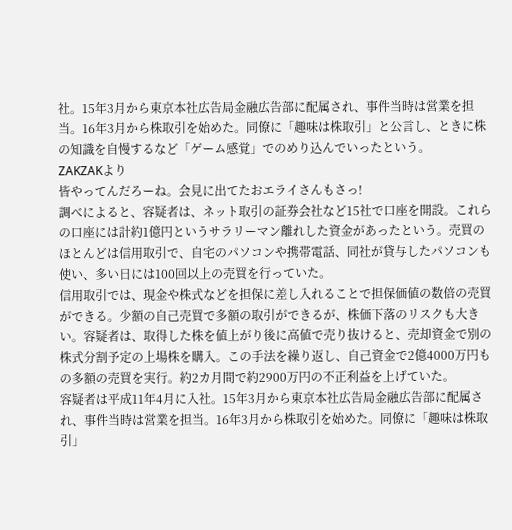社。15年3月から東京本社広告局金融広告部に配属され、事件当時は営業を担当。16年3月から株取引を始めた。同僚に「趣味は株取引」と公言し、ときに株の知識を自慢するなど「ゲーム感覚」でのめり込んでいったという。
ZAKZAKより
皆やってんだろーね。会見に出てたおエライさんもさっ!
調べによると、容疑者は、ネット取引の証券会社など15社で口座を開設。これらの口座には計約1億円というサラリーマン離れした資金があったという。売買のほとんどは信用取引で、自宅のパソコンや携帯電話、同社が貸与したパソコンも使い、多い日には100回以上の売買を行っていた。
信用取引では、現金や株式などを担保に差し入れることで担保価値の数倍の売買ができる。少額の自己売買で多額の取引ができるが、株価下落のリスクも大きい。容疑者は、取得した株を値上がり後に高値で売り抜けると、売却資金で別の株式分割予定の上場株を購入。この手法を繰り返し、自己資金で2億4000万円もの多額の売買を実行。約2カ月間で約2900万円の不正利益を上げていた。
容疑者は平成11年4月に入社。15年3月から東京本社広告局金融広告部に配属され、事件当時は営業を担当。16年3月から株取引を始めた。同僚に「趣味は株取引」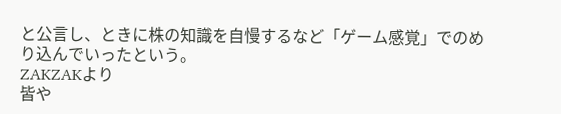と公言し、ときに株の知識を自慢するなど「ゲーム感覚」でのめり込んでいったという。
ZAKZAKより
皆や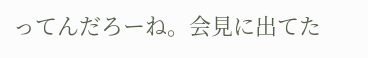ってんだろーね。会見に出てた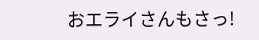おエライさんもさっ!